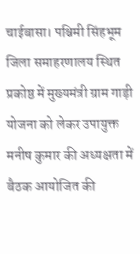चाईबासा। पश्चिमी सिंहभूम जिला समाहरणालय स्थित प्रकोष्ठ में मुख्यमंत्री ग्राम गाड़ी योजना को लेकर उपायुक्त मनीष कुमार की अध्यक्षता में बैठक आयोजित की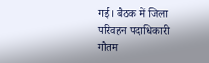गई। बैठक में जिला परिवहन पदाधिकारी गौतम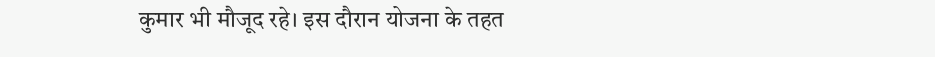कुमार भी मौजूद रहे। इस दौरान योजना के तहत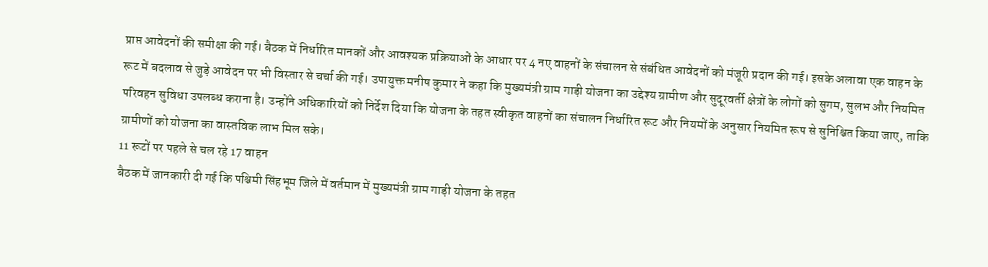प्राप्त आवेदनों की समीक्षा की गई। बैठक में निर्धारित मानकों और आवश्यक प्रक्रियाओं के आधार पर 4 नए वाहनों के संचालन से संबंधित आवेदनों को मंजूरी प्रदान की गई। इसके अलावा एक वाहन के रूट में बदलाव से जुड़े आवेदन पर भी विस्तार से चर्चा की गई। उपायुक्त मनीष कुमार ने कहा कि मुख्यमंत्री ग्राम गाड़ी योजना का उद्देश्य ग्रामीण और सुदूरवर्ती क्षेत्रों के लोगों को सुगम, सुलभ और नियमित परिवहन सुविधा उपलब्ध कराना है। उन्होंने अधिकारियों को निर्देश दिया कि योजना के तहत स्वीकृत वाहनों का संचालन निर्धारित रूट और नियमों के अनुसार नियमित रूप से सुनिश्चित किया जाए, ताकि ग्रामीणों को योजना का वास्तविक लाभ मिल सके।
11 रूटों पर पहले से चल रहे 17 वाहन
बैठक में जानकारी दी गई कि पश्चिमी सिंहभूम जिले में वर्तमान में मुख्यमंत्री ग्राम गाड़ी योजना के तहत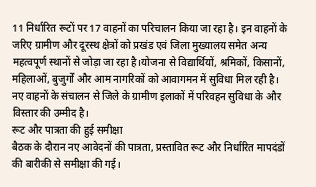11 निर्धारित रूटों पर 17 वाहनों का परिचालन किया जा रहा है। इन वाहनों के जरिए ग्रामीण और दूरस्थ क्षेत्रों को प्रखंड एवं जिला मुख्यालय समेत अन्य महत्वपूर्ण स्थानों से जोड़ा जा रहा है।योजना से विद्यार्थियों, श्रमिकों, किसानों, महिलाओं, बुजुर्गों और आम नागरिकों को आवागमन में सुविधा मिल रही है। नए वाहनों के संचालन से जिले के ग्रामीण इलाकों में परिवहन सुविधा के और विस्तार की उम्मीद है।
रूट और पात्रता की हुई समीक्षा
बैठक के दौरान नए आवेदनों की पात्रता, प्रस्तावित रूट और निर्धारित मापदंडों की बारीकी से समीक्षा की गई।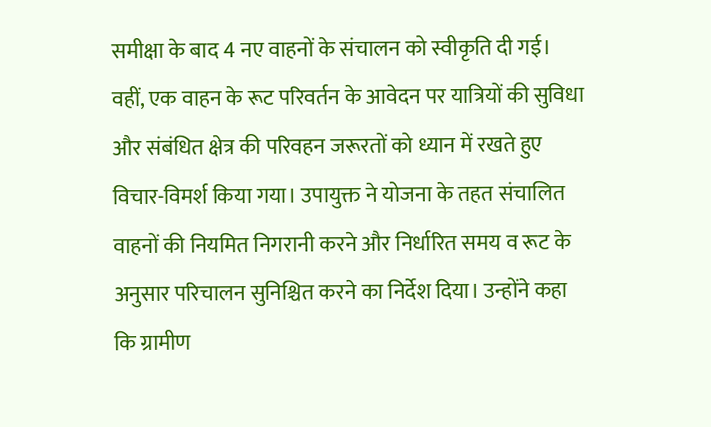समीक्षा के बाद 4 नए वाहनों के संचालन को स्वीकृति दी गई। वहीं, एक वाहन के रूट परिवर्तन के आवेदन पर यात्रियों की सुविधा और संबंधित क्षेत्र की परिवहन जरूरतों को ध्यान में रखते हुए विचार-विमर्श किया गया। उपायुक्त ने योजना के तहत संचालित वाहनों की नियमित निगरानी करने और निर्धारित समय व रूट के अनुसार परिचालन सुनिश्चित करने का निर्देश दिया। उन्होंने कहा कि ग्रामीण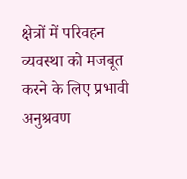क्षेत्रों में परिवहन व्यवस्था को मजबूत करने के लिए प्रभावी अनुश्रवण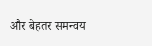और बेहतर समन्वय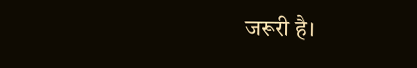जरूरी है।